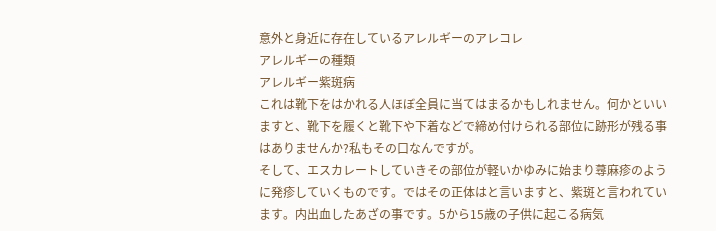意外と身近に存在しているアレルギーのアレコレ
アレルギーの種類
アレルギー紫斑病
これは靴下をはかれる人ほぼ全員に当てはまるかもしれません。何かといいますと、靴下を履くと靴下や下着などで締め付けられる部位に跡形が残る事はありませんか?私もその口なんですが。
そして、エスカレートしていきその部位が軽いかゆみに始まり蕁麻疹のように発疹していくものです。ではその正体はと言いますと、紫斑と言われています。内出血したあざの事です。5から15歳の子供に起こる病気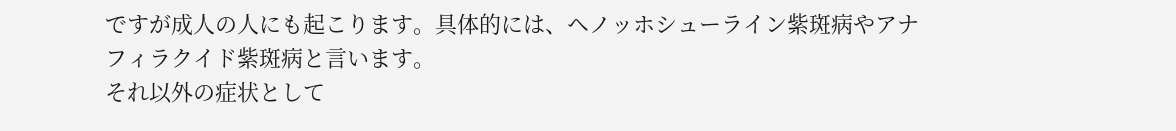ですが成人の人にも起こります。具体的には、ヘノッホシューライン紫斑病やアナフィラクイド紫斑病と言います。
それ以外の症状として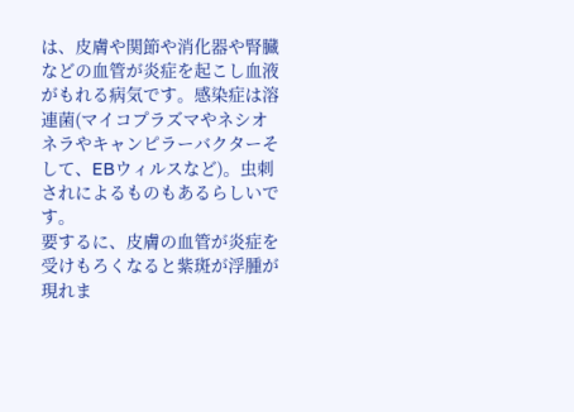は、皮膚や関節や消化器や腎臓などの血管が炎症を起こし血液がもれる病気です。感染症は溶連菌(マイコプラズマやネシオネラやキャンピラーバクターそして、EBウィルスなど)。虫刺されによるものもあるらしいです。
要するに、皮膚の血管が炎症を受けもろくなると紫斑が浮腫が現れま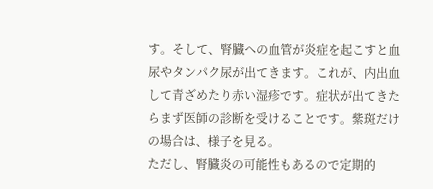す。そして、腎臓への血管が炎症を起こすと血尿やタンパク尿が出てきます。これが、内出血して青ざめたり赤い湿疹です。症状が出てきたらまず医師の診断を受けることです。紫斑だけの場合は、様子を見る。
ただし、腎臓炎の可能性もあるので定期的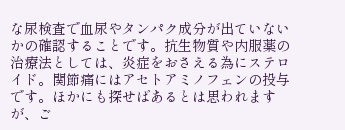な尿検査で血尿やタンパク成分が出ていないかの確認することです。抗生物質や内服薬の治療法としては、炎症をおさえる為にステロイド。関節痛にはアセトアミノフェンの投与です。ほかにも探せばあるとは思われますが、ご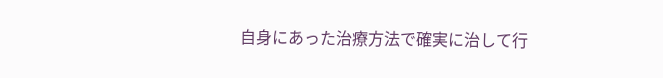自身にあった治療方法で確実に治して行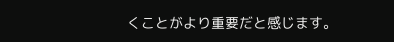くことがより重要だと感じます。